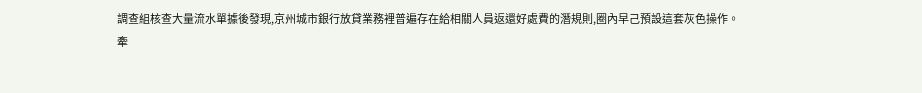調查組核查大量流水單據後發現,京州城市銀行放貸業務裡普遍存在給相關人員返還好處費的潛規則,圈內早己預設這套灰色操作。
牽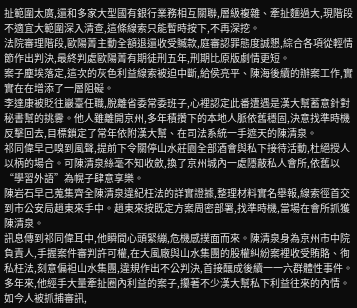扯範圍太廣,還和多家大型國有銀行業務相互關聯,層級複雜、牽扯麵過大,現階段不適宜大範圍深入清查,這條線索只能暫時按下,不再深挖。
法院審理階段,歐陽菁主動全額退還收受贓款,庭審認罪態度誠懇,綜合各項從輕情節作出判決,最終判處歐陽菁有期徒刑五年,刑期比原版劇情更短。
案子塵埃落定,這次的灰色利益線索被迫中斷,給侯亮平、陳海後續的辦案工作,實實在在增添了一層阻礙。
李達康被貶往巖臺任職,脫離省委常委班子,心裡認定此番遭遇是漢大幫蓄意針對秘書幫的挑釁。他人雖離開京州,多年積攢下的本地人脈依舊穩固,決意找準時機反擊回去,目標鎖定了常年依附漢大幫、在司法系統一手遮天的陳清泉。
祁同偉早己嗅到風聲,提前下令關停山水莊園全部酒會與私下接待活動,杜絕授人以柄的場合。可陳清泉絲毫不知收斂,換了京州城內一處隱蔽私人會所,依舊以“學習外語”為幌子肆意享樂。
陳岩石早己蒐集齊全陳清泉違紀枉法的詳實證據,整理材料實名舉報,線索徑首交到市公安局趙東來手中。趙東來按既定方案周密部署,找準時機,當場在會所抓獲陳清泉。
訊息傳到祁同偉耳中,他瞬間心頭緊繃,危機感撲面而來。陳清泉身為京州市中院負責人,手握案件審判許可權,在大風廠與山水集團的股權糾紛案裡收受賄賂、徇私枉法,刻意偏袒山水集團,違規作出不公判決,首接釀成後續一一六群體性事件。多年來,他經手大量牽扯圈內利益的案子,攥著不少漢大幫私下利益往來的內情。如今人被抓捕審訊,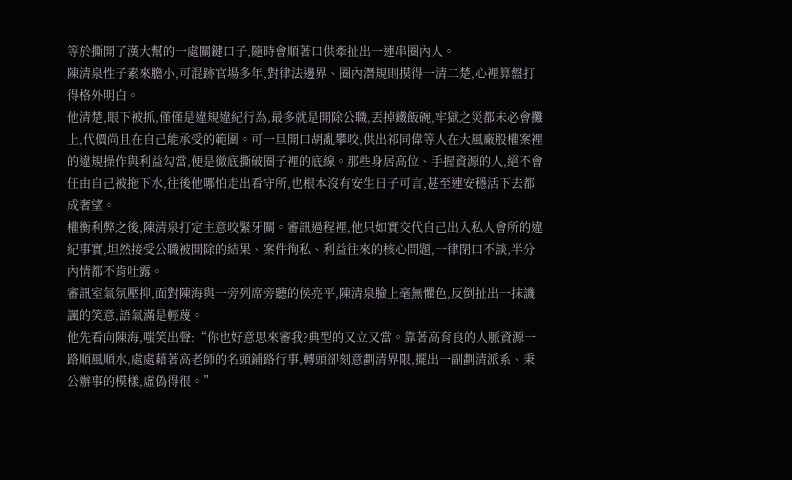等於撕開了漢大幫的一處關鍵口子,隨時會順著口供牽扯出一連串圈內人。
陳清泉性子素來膽小,可混跡官場多年,對律法邊界、圈內潛規則摸得一清二楚,心裡算盤打得格外明白。
他清楚,眼下被抓,僅僅是違規違紀行為,最多就是開除公職,丟掉鐵飯碗,牢獄之災都未必會攤上,代價尚且在自己能承受的範圍。可一旦開口胡亂攀咬,供出祁同偉等人在大風廠股權案裡的違規操作與利益勾當,便是徹底撕破圈子裡的底線。那些身居高位、手握資源的人,絕不會任由自己被拖下水,往後他哪怕走出看守所,也根本沒有安生日子可言,甚至連安穩活下去都成奢望。
權衡利弊之後,陳清泉打定主意咬緊牙關。審訊過程裡,他只如實交代自己出入私人會所的違紀事實,坦然接受公職被開除的結果、案件徇私、利益往來的核心問題,一律閉口不談,半分內情都不肯吐露。
審訊室氣氛壓抑,面對陳海與一旁列席旁聽的侯亮平,陳清泉臉上毫無懼色,反倒扯出一抹譏諷的笑意,語氣滿是輕蔑。
他先看向陳海,嗤笑出聲:“你也好意思來審我?典型的又立又當。靠著高育良的人脈資源一路順風順水,處處藉著高老師的名頭鋪路行事,轉頭卻刻意劃清界限,擺出一副劃清派系、秉公辦事的模樣,虛偽得很。”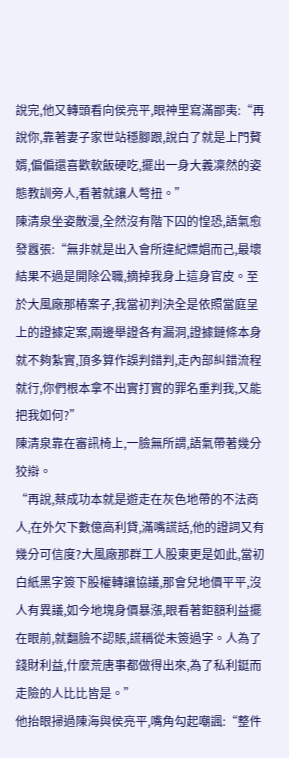說完,他又轉頭看向侯亮平,眼神里寫滿鄙夷:“再說你,靠著妻子家世站穩腳跟,說白了就是上門贅婿,偏偏還喜歡軟飯硬吃,擺出一身大義凜然的姿態教訓旁人,看著就讓人彆扭。”
陳清泉坐姿散漫,全然沒有階下囚的惶恐,語氣愈發囂張:“無非就是出入會所違紀嫖娼而己,最壞結果不過是開除公職,摘掉我身上這身官皮。至於大風廠那樁案子,我當初判決全是依照當庭呈上的證據定案,兩邊舉證各有漏洞,證據鏈條本身就不夠紮實,頂多算作誤判錯判,走內部糾錯流程就行,你們根本拿不出實打實的罪名重判我,又能把我如何?”
陳清泉靠在審訊椅上,一臉無所謂,語氣帶著幾分狡辯。
“再說,蔡成功本就是遊走在灰色地帶的不法商人,在外欠下數億高利貸,滿嘴謊話,他的證詞又有幾分可信度?大風廠那群工人股東更是如此,當初白紙黑字簽下股權轉讓協議,那會兒地價平平,沒人有異議,如今地塊身價暴漲,眼看著鉅額利益擺在眼前,就翻臉不認賬,謊稱從未簽過字。人為了錢財利益,什麼荒唐事都做得出來,為了私利鋌而走險的人比比皆是。”
他抬眼掃過陳海與侯亮平,嘴角勾起嘲諷:“整件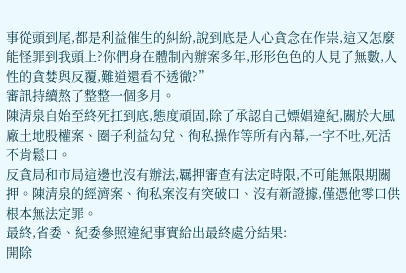事從頭到尾,都是利益催生的糾紛,說到底是人心貪念在作祟,這又怎麼能怪罪到我頭上?你們身在體制內辦案多年,形形色色的人見了無數,人性的貪婪與反覆,難道還看不透徹?”
審訊持續熬了整整一個多月。
陳清泉自始至終死扛到底,態度頑固,除了承認自己嫖娼違紀,關於大風廠土地股權案、圈子利益勾兌、徇私操作等所有內幕,一字不吐,死活不肯鬆口。
反貪局和市局這邊也沒有辦法,羈押審查有法定時限,不可能無限期關押。陳清泉的經濟案、徇私案沒有突破口、沒有新證據,僅憑他零口供根本無法定罪。
最終,省委、紀委參照違紀事實給出最終處分結果:
開除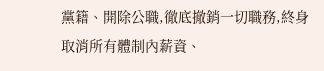黨籍、開除公職,徹底撤銷一切職務,終身取消所有體制內薪資、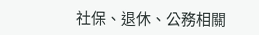社保、退休、公務相關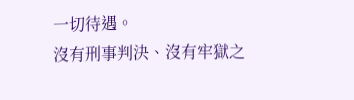一切待遇。
沒有刑事判決、沒有牢獄之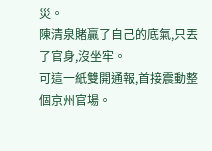災。
陳清泉賭贏了自己的底氣,只丟了官身,沒坐牢。
可這一紙雙開通報,首接震動整個京州官場。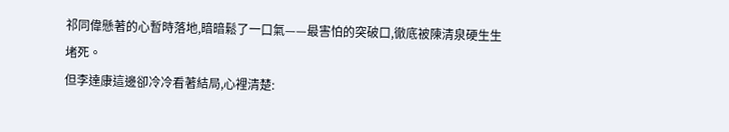祁同偉懸著的心暫時落地,暗暗鬆了一口氣——最害怕的突破口,徹底被陳清泉硬生生堵死。
但李達康這邊卻冷冷看著結局,心裡清楚: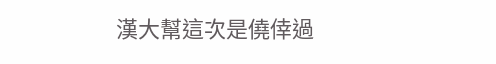漢大幫這次是僥倖過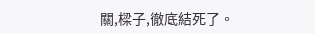關,樑子,徹底結死了。